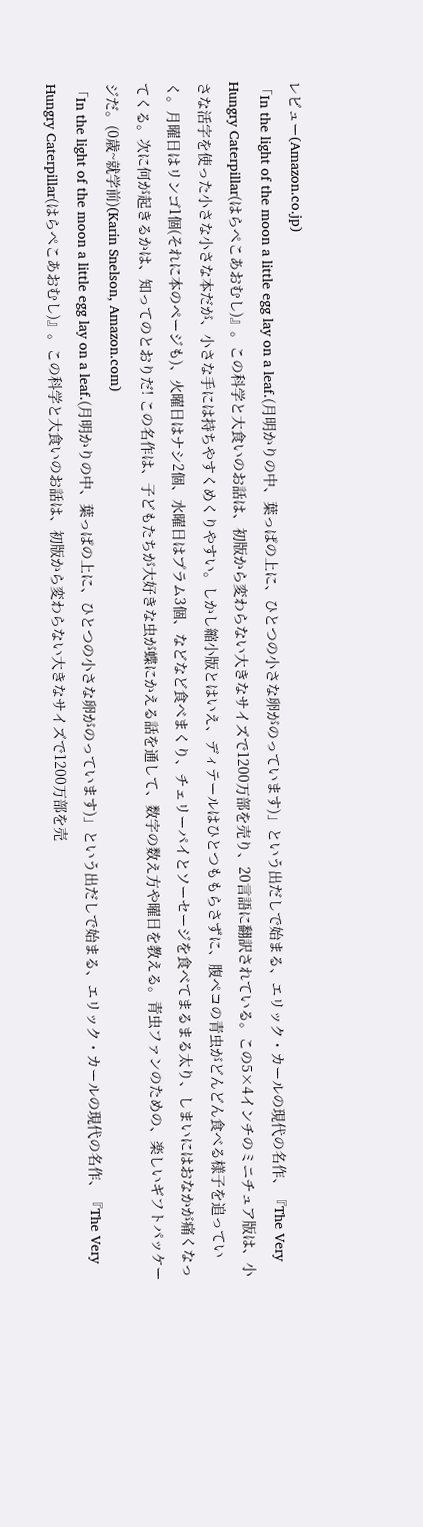レビュー(Amazon.co.jp)
「In the light of the moon a little egg lay on a leaf.(月明かりの中、葉っぱの上に、ひとつの小さな卵がのっています)」という出だしで始まる、エリック・カールの現代の名作、『The Very Hungry Caterpillar(はらぺこあおむし)』。この科学と大食いのお話は、初版から変わらない大きなサイズで1200万部を売り、20言語に翻訳されている。この5×4インチのミニチュア版は、小さな活字を使った小さな小さな本だが、小さな手には持ちやすくめくりやすい。しかし縮小版とはいえ、ディテールはひとつももらさずに、腹ペコの青虫がどんどん食べる様子を追っていく。月曜日はリンゴ1個(それに本のページも)、火曜日はナシ2個、水曜日はプラム3個、などなど食べまくり、チェリーパイとソーセージを食べてまるまる太り、しまいにはおなかが痛くなってくる。次に何が起きるかは、知ってのとおりだ! この名作は、子どもたちが大好きな虫が蝶にかえる話を通して、数字の数え方や曜日を教える。青虫ファンのための、楽しいギフトパッケージだ。(0歳~就学前)(Karin Snelson, Amazon.com)
「In the light of the moon a little egg lay on a leaf.(月明かりの中、葉っぱの上に、ひとつの小さな卵がのっています)」という出だしで始まる、エリック・カールの現代の名作、『The Very Hungry Caterpillar(はらぺこあおむし)』。この科学と大食いのお話は、初版から変わらない大きなサイズで1200万部を売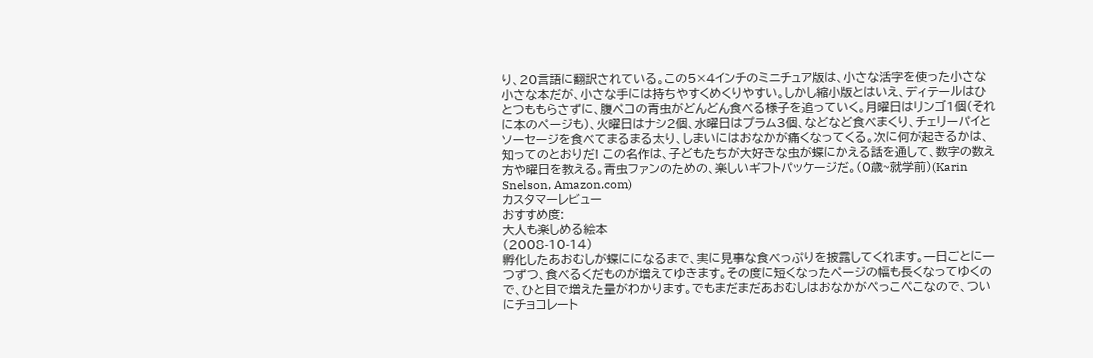り、20言語に翻訳されている。この5×4インチのミニチュア版は、小さな活字を使った小さな小さな本だが、小さな手には持ちやすくめくりやすい。しかし縮小版とはいえ、ディテールはひとつももらさずに、腹ペコの青虫がどんどん食べる様子を追っていく。月曜日はリンゴ1個(それに本のページも)、火曜日はナシ2個、水曜日はプラム3個、などなど食べまくり、チェリーパイとソーセージを食べてまるまる太り、しまいにはおなかが痛くなってくる。次に何が起きるかは、知ってのとおりだ! この名作は、子どもたちが大好きな虫が蝶にかえる話を通して、数字の数え方や曜日を教える。青虫ファンのための、楽しいギフトパッケージだ。(0歳~就学前)(Karin Snelson, Amazon.com)
カスタマーレビュー
おすすめ度:
大人も楽しめる絵本
(2008-10-14)
孵化したあおむしが蝶にになるまで、実に見事な食べっぷりを披露してくれます。一日ごとに一つずつ、食べるくだものが増えてゆきます。その度に短くなったページの幅も長くなってゆくので、ひと目で増えた量がわかります。でもまだまだあおむしはおなかがぺっこぺこなので、ついにチョコレート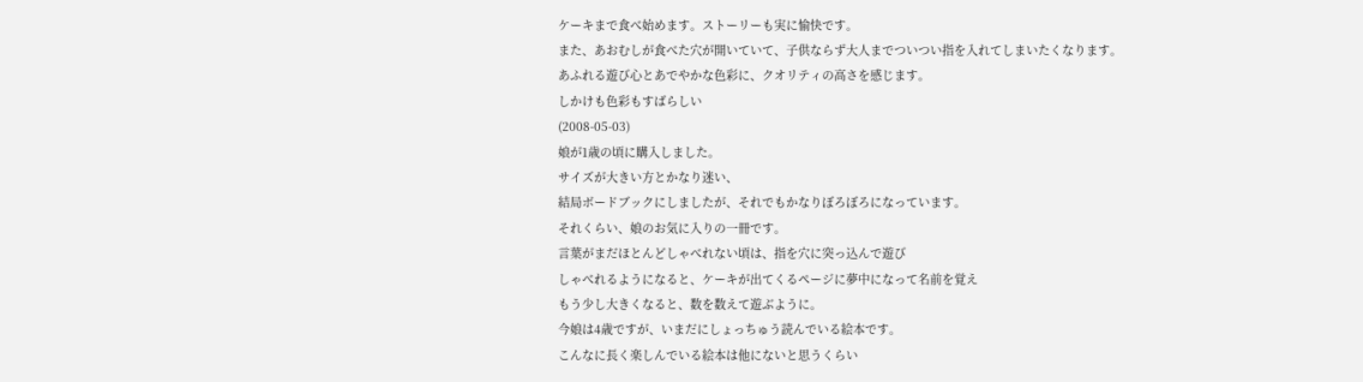ケーキまで食べ始めます。ストーリーも実に愉快です。
また、あおむしが食べた穴が開いていて、子供ならず大人までついつい指を入れてしまいたくなります。
あふれる遊び心とあでやかな色彩に、クオリティの高さを感じます。
しかけも色彩もすばらしい
(2008-05-03)
娘が1歳の頃に購入しました。
サイズが大きい方とかなり迷い、
結局ボードブックにしましたが、それでもかなりぼろぼろになっています。
それくらい、娘のお気に入りの一冊です。
言葉がまだほとんどしゃべれない頃は、指を穴に突っ込んで遊び
しゃべれるようになると、ケーキが出てくるページに夢中になって名前を覚え
もう少し大きくなると、数を数えて遊ぶように。
今娘は4歳ですが、いまだにしょっちゅう読んでいる絵本です。
こんなに長く楽しんでいる絵本は他にないと思うくらい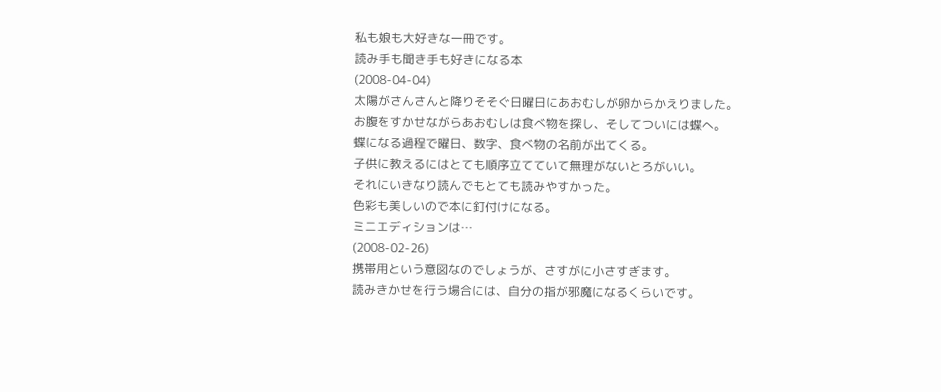私も娘も大好きな一冊です。
読み手も聞き手も好きになる本
(2008-04-04)
太陽がさんさんと降りそそぐ日曜日にあおむしが卵からかえりました。
お腹をすかせながらあおむしは食べ物を探し、そしてついには蝶へ。
蝶になる過程で曜日、数字、食べ物の名前が出てくる。
子供に教えるにはとても順序立てていて無理がないとろがいい。
それにいきなり読んでもとても読みやすかった。
色彩も美しいので本に釘付けになる。
ミニエディションは…
(2008-02-26)
携帯用という意図なのでしょうが、さすがに小さすぎます。
読みきかせを行う場合には、自分の指が邪魔になるくらいです。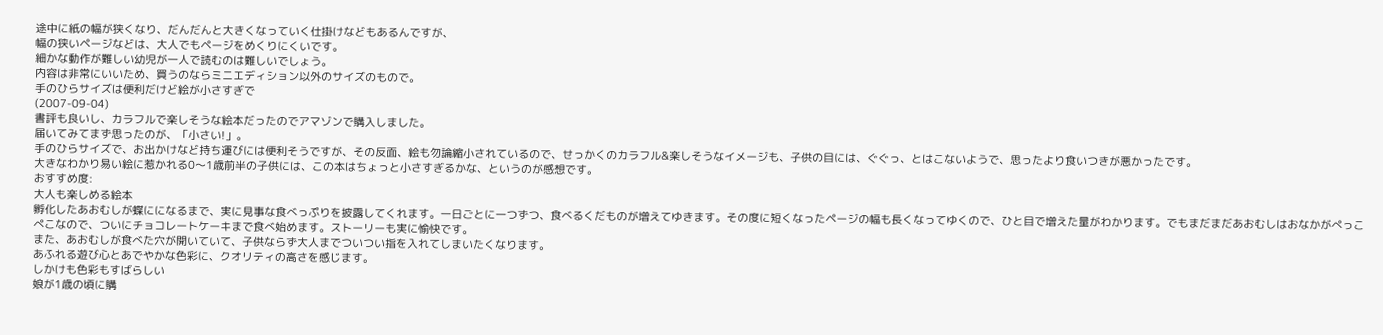途中に紙の幅が狭くなり、だんだんと大きくなっていく仕掛けなどもあるんですが、
幅の狭いページなどは、大人でもページをめくりにくいです。
細かな動作が難しい幼児が一人で読むのは難しいでしょう。
内容は非常にいいため、買うのならミニエディション以外のサイズのもので。
手のひらサイズは便利だけど絵が小さすぎで
(2007-09-04)
書評も良いし、カラフルで楽しそうな絵本だったのでアマゾンで購入しました。
届いてみてまず思ったのが、「小さい!」。
手のひらサイズで、お出かけなど持ち運びには便利そうですが、その反面、絵も勿論縮小されているので、せっかくのカラフル&楽しそうなイメージも、子供の目には、ぐぐっ、とはこないようで、思ったより食いつきが悪かったです。
大きなわかり易い絵に惹かれる0〜1歳前半の子供には、この本はちょっと小さすぎるかな、というのが感想です。
おすすめ度:
大人も楽しめる絵本
孵化したあおむしが蝶にになるまで、実に見事な食べっぷりを披露してくれます。一日ごとに一つずつ、食べるくだものが増えてゆきます。その度に短くなったページの幅も長くなってゆくので、ひと目で増えた量がわかります。でもまだまだあおむしはおなかがぺっこぺこなので、ついにチョコレートケーキまで食べ始めます。ストーリーも実に愉快です。
また、あおむしが食べた穴が開いていて、子供ならず大人までついつい指を入れてしまいたくなります。
あふれる遊び心とあでやかな色彩に、クオリティの高さを感じます。
しかけも色彩もすばらしい
娘が1歳の頃に購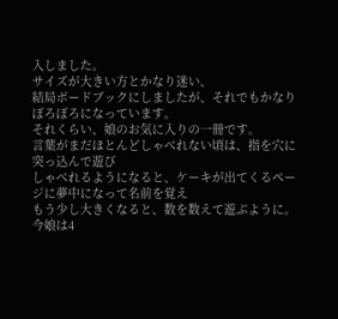入しました。
サイズが大きい方とかなり迷い、
結局ボードブックにしましたが、それでもかなりぼろぼろになっています。
それくらい、娘のお気に入りの一冊です。
言葉がまだほとんどしゃべれない頃は、指を穴に突っ込んで遊び
しゃべれるようになると、ケーキが出てくるページに夢中になって名前を覚え
もう少し大きくなると、数を数えて遊ぶように。
今娘は4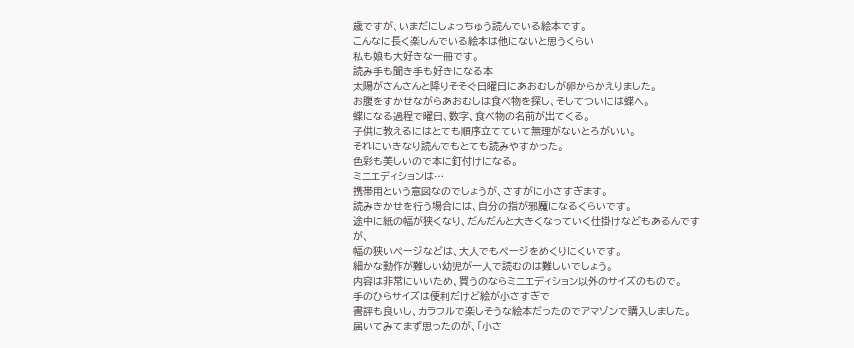歳ですが、いまだにしょっちゅう読んでいる絵本です。
こんなに長く楽しんでいる絵本は他にないと思うくらい
私も娘も大好きな一冊です。
読み手も聞き手も好きになる本
太陽がさんさんと降りそそぐ日曜日にあおむしが卵からかえりました。
お腹をすかせながらあおむしは食べ物を探し、そしてついには蝶へ。
蝶になる過程で曜日、数字、食べ物の名前が出てくる。
子供に教えるにはとても順序立てていて無理がないとろがいい。
それにいきなり読んでもとても読みやすかった。
色彩も美しいので本に釘付けになる。
ミニエディションは…
携帯用という意図なのでしょうが、さすがに小さすぎます。
読みきかせを行う場合には、自分の指が邪魔になるくらいです。
途中に紙の幅が狭くなり、だんだんと大きくなっていく仕掛けなどもあるんですが、
幅の狭いページなどは、大人でもページをめくりにくいです。
細かな動作が難しい幼児が一人で読むのは難しいでしょう。
内容は非常にいいため、買うのならミニエディション以外のサイズのもので。
手のひらサイズは便利だけど絵が小さすぎで
書評も良いし、カラフルで楽しそうな絵本だったのでアマゾンで購入しました。
届いてみてまず思ったのが、「小さ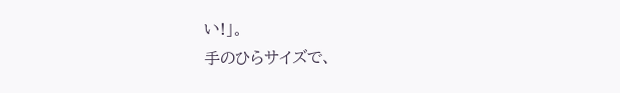い!」。
手のひらサイズで、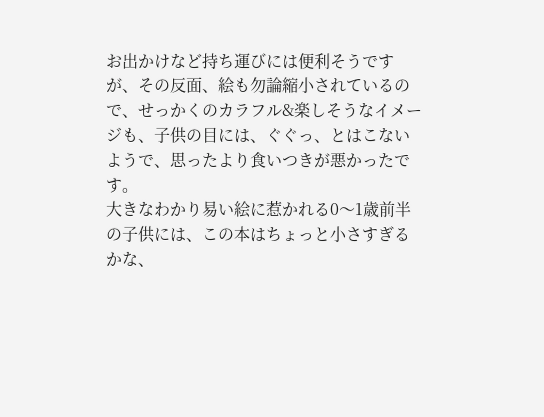お出かけなど持ち運びには便利そうですが、その反面、絵も勿論縮小されているので、せっかくのカラフル&楽しそうなイメージも、子供の目には、ぐぐっ、とはこないようで、思ったより食いつきが悪かったです。
大きなわかり易い絵に惹かれる0〜1歳前半の子供には、この本はちょっと小さすぎるかな、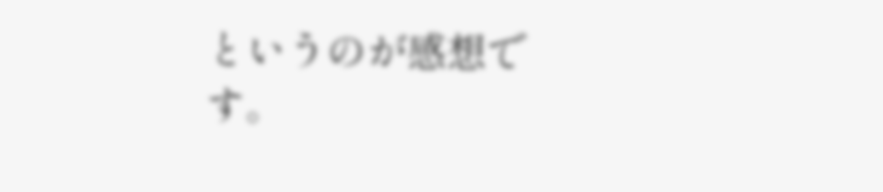というのが感想です。